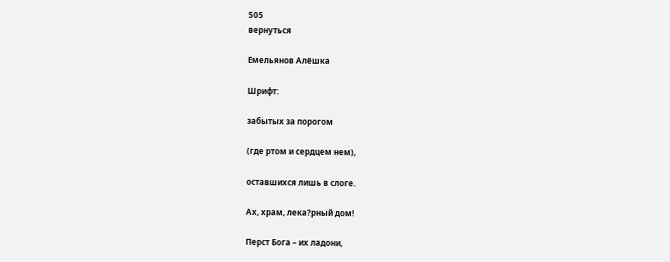505
вернуться

Емельянов Алёшка

Шрифт:

забытых за порогом

(где ртом и сердцем нем),

оставшихся лишь в слоге.

Ах, храм, лека?рный дом!

Перст Бога – их ладони,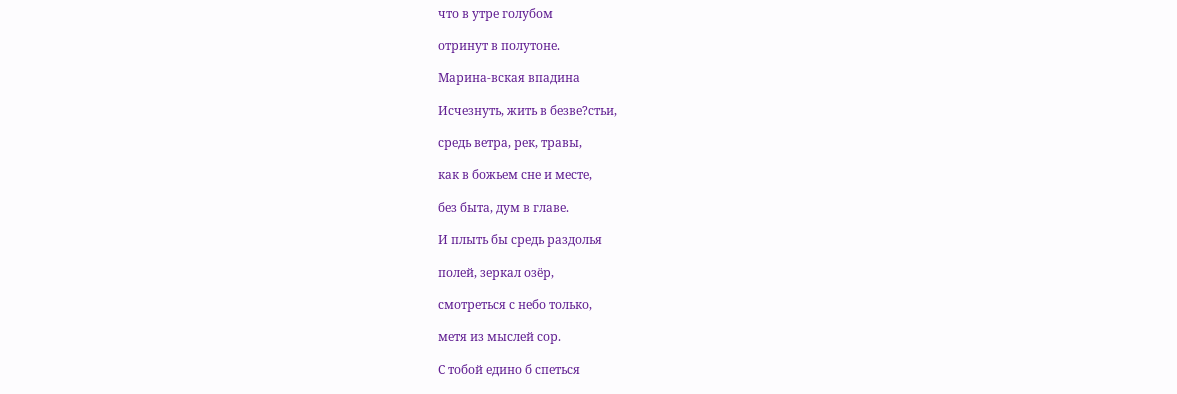что в утре голубом

отринут в полутоне.

Марина-вская впадина

Исчезнуть, жить в безве?стьи,

средь ветра, рек, травы,

как в божьем сне и месте,

без быта, дум в главе.

И плыть бы средь раздолья

полей, зеркал озёр,

смотреться с небо только,

метя из мыслей сор.

С тобой едино б спеться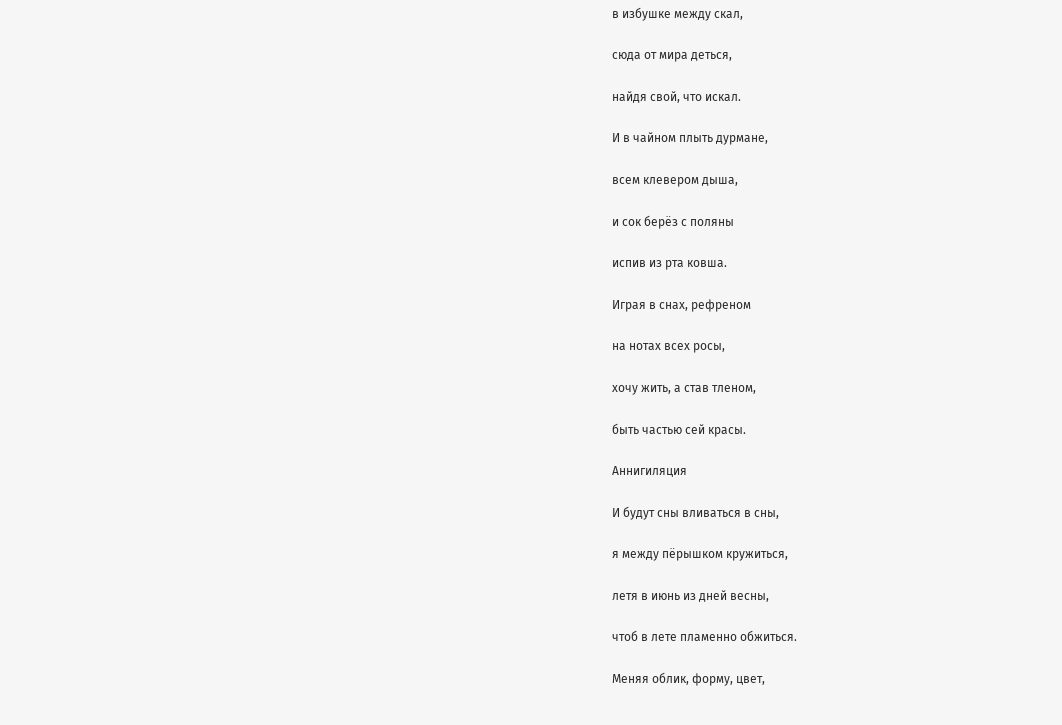в избушке между скал,

сюда от мира деться,

найдя свой, что искал.

И в чайном плыть дурмане,

всем клевером дыша,

и сок берёз с поляны

испив из рта ковша.

Играя в снах, рефреном

на нотах всех росы,

хочу жить, а став тленом,

быть частью сей красы.

Аннигиляция

И будут сны вливаться в сны,

я между пёрышком кружиться,

летя в июнь из дней весны,

чтоб в лете пламенно обжиться.

Меняя облик, форму, цвет,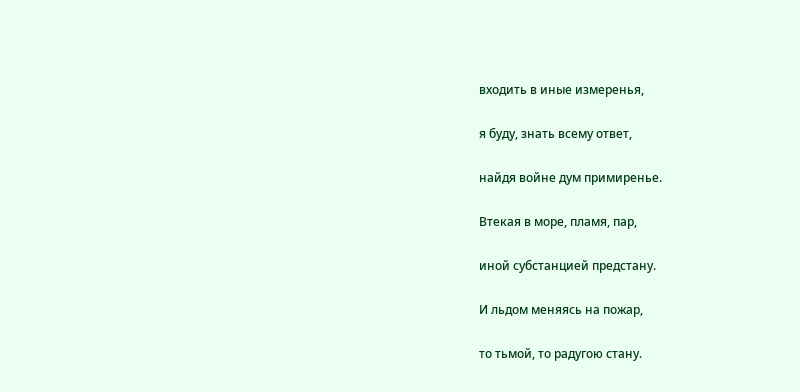входить в иные измеренья,

я буду, знать всему ответ,

найдя войне дум примиренье.

Втекая в море, пламя, пар,

иной субстанцией предстану.

И льдом меняясь на пожар,

то тьмой, то радугою стану.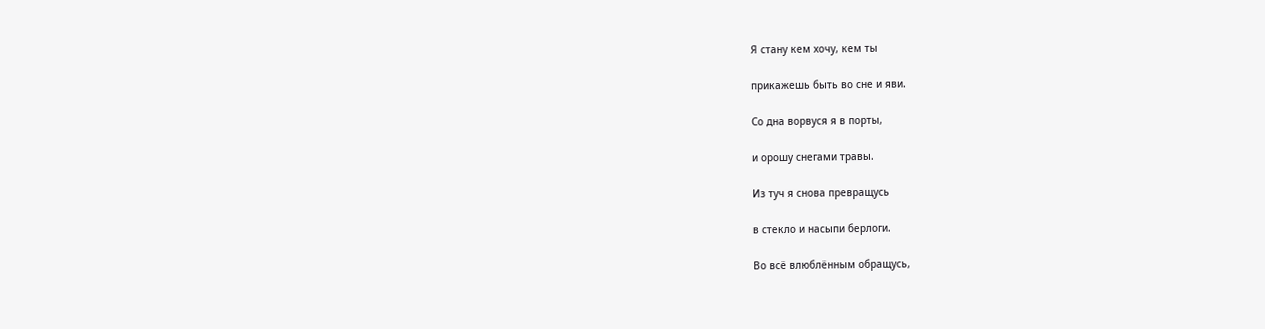Я стану кем хочу, кем ты

прикажешь быть во сне и яви.

Со дна ворвуся я в порты,

и орошу снегами травы.

Из туч я снова превращусь

в стекло и насыпи берлоги.

Во всё влюблённым обращусь,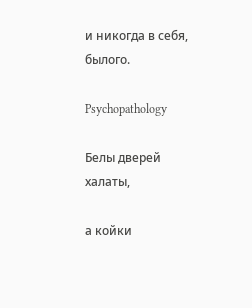и никогда в себя, былого.

Psychopathology

Белы дверей халаты,

а койки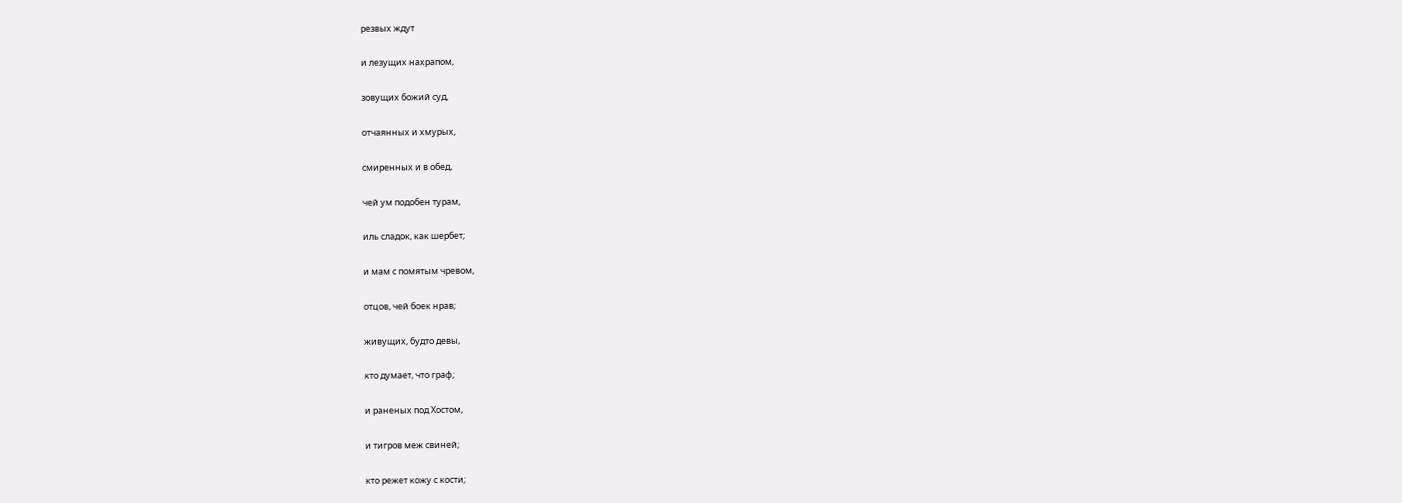резвых ждут

и лезущих нахрапом,

зовущих божий суд,

отчаянных и хмурых,

смиренных и в обед,

чей ум подобен турам,

иль сладок, как шербет;

и мам с помятым чревом,

отцов, чей боек нрав;

живущих, будто девы,

кто думает, что граф;

и раненых под Хостом,

и тигров меж свиней;

кто режет кожу с кости;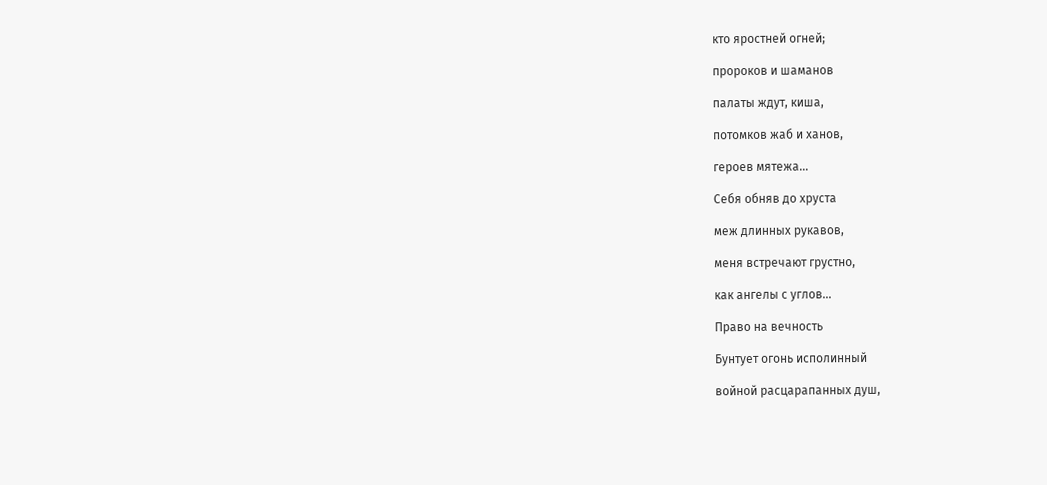кто яростней огней;

пророков и шаманов

палаты ждут, киша,

потомков жаб и ханов,

героев мятежа…

Себя обняв до хруста

меж длинных рукавов,

меня встречают грустно,

как ангелы с углов…

Право на вечность

Бунтует огонь исполинный

войной расцарапанных душ,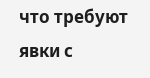что требуют явки с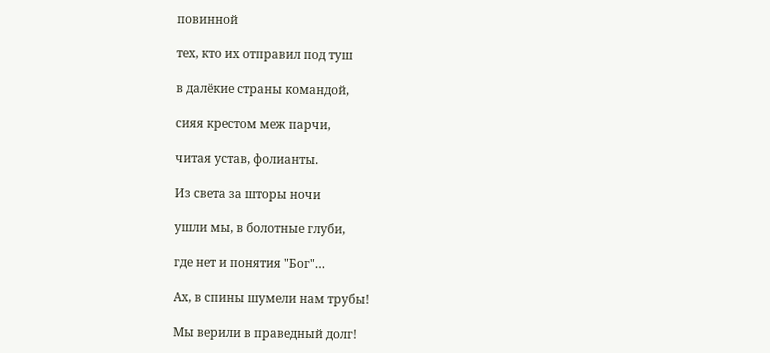повинной

тех, кто их отправил под туш

в далёкие страны командой,

сияя крестом меж парчи,

читая устав, фолианты.

Из света за шторы ночи

ушли мы, в болотные глуби,

где нет и понятия "Бог"…

Ах, в спины шумели нам трубы!

Мы верили в праведный долг!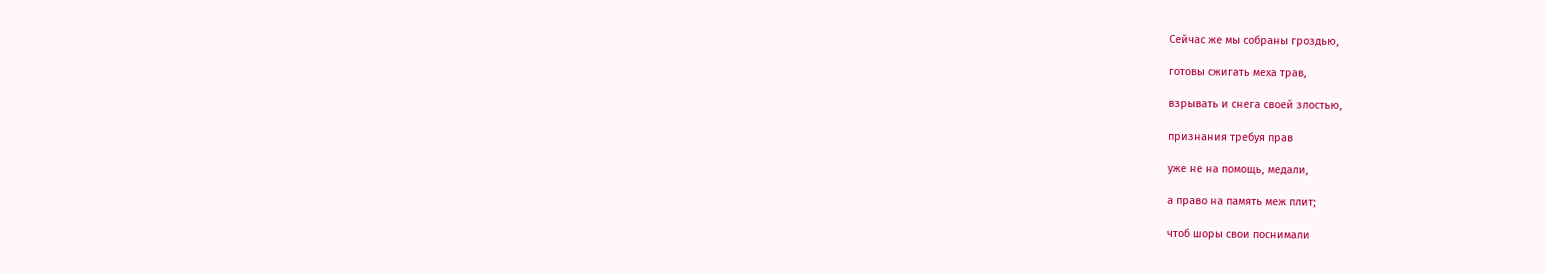Сейчас же мы собраны гроздью,

готовы сжигать меха трав,

взрывать и снега своей злостью,

признания требуя прав

уже не на помощь, медали,

а право на память меж плит;

чтоб шоры свои поснимали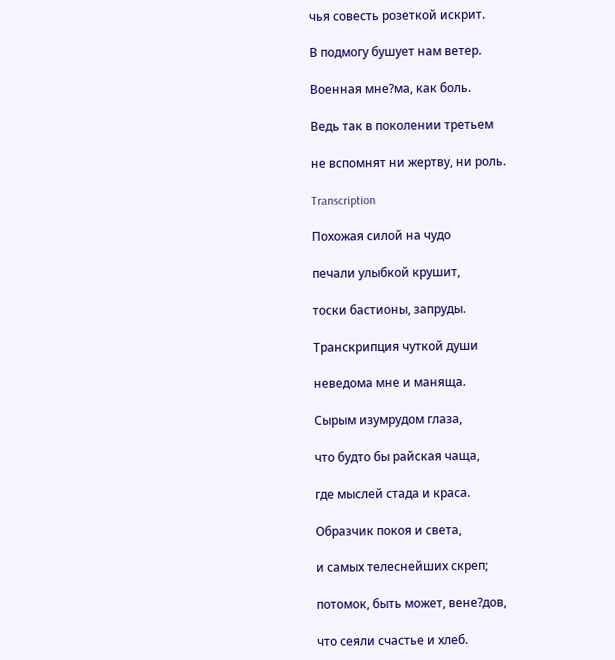чья совесть розеткой искрит.

В подмогу бушует нам ветер.

Военная мне?ма, как боль.

Ведь так в поколении третьем

не вспомнят ни жертву, ни роль.

Transcription

Похожая силой на чудо

печали улыбкой крушит,

тоски бастионы, запруды.

Транскрипция чуткой души

неведома мне и маняща.

Сырым изумрудом глаза,

что будто бы райская чаща,

где мыслей стада и краса.

Образчик покоя и света,

и самых телеснейших скреп;

потомок, быть может, вене?дов,

что сеяли счастье и хлеб.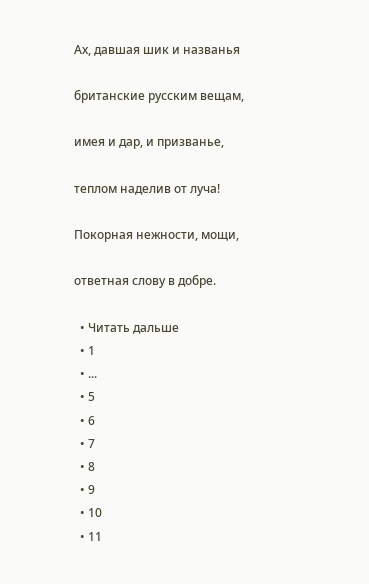Ах, давшая шик и названья

британские русским вещам,

имея и дар, и призванье,

теплом наделив от луча!

Покорная нежности, мощи,

ответная слову в добре.

  • Читать дальше
  • 1
  • ...
  • 5
  • 6
  • 7
  • 8
  • 9
  • 10
  • 11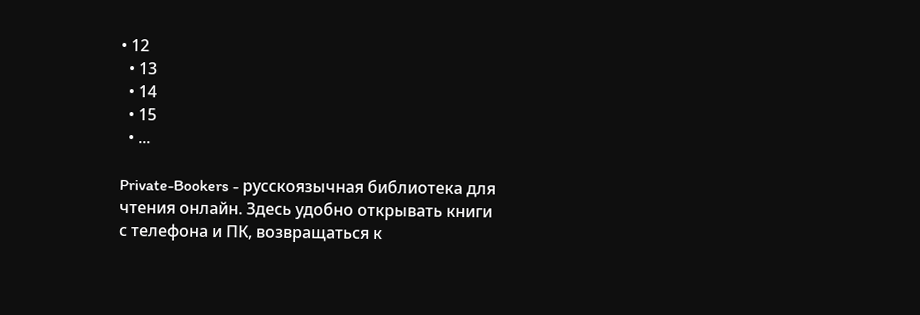• 12
  • 13
  • 14
  • 15
  • ...

Private-Bookers - русскоязычная библиотека для чтения онлайн. Здесь удобно открывать книги с телефона и ПК, возвращаться к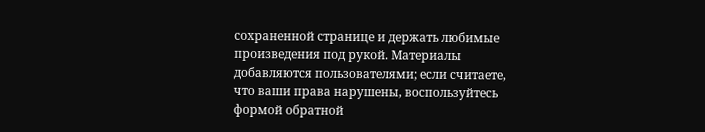сохраненной странице и держать любимые произведения под рукой. Материалы добавляются пользователями; если считаете, что ваши права нарушены, воспользуйтесь формой обратной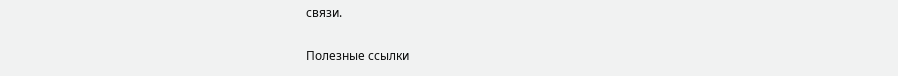связи.

Полезные ссылки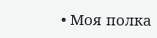• Моя полка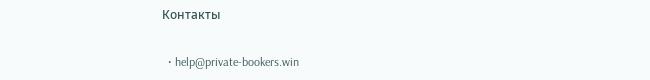Контакты

  • help@private-bookers.win